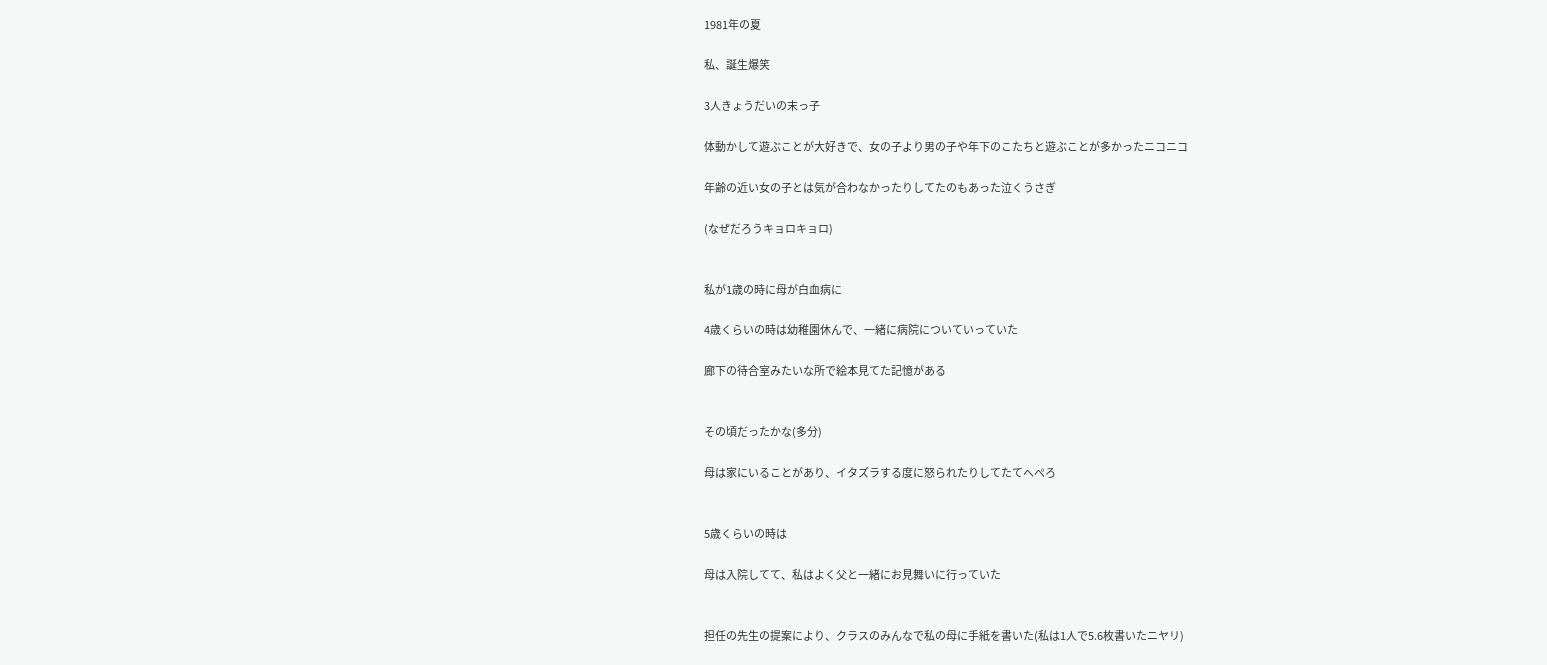1981年の夏

私、誕生爆笑

3人きょうだいの末っ子

体動かして遊ぶことが大好きで、女の子より男の子や年下のこたちと遊ぶことが多かったニコニコ

年齢の近い女の子とは気が合わなかったりしてたのもあった泣くうさぎ

(なぜだろうキョロキョロ)


私が1歳の時に母が白血病に

4歳くらいの時は幼稚園休んで、一緒に病院についていっていた

廊下の待合室みたいな所で絵本見てた記憶がある


その頃だったかな(多分)

母は家にいることがあり、イタズラする度に怒られたりしてたてへぺろ


5歳くらいの時は

母は入院してて、私はよく父と一緒にお見舞いに行っていた


担任の先生の提案により、クラスのみんなで私の母に手紙を書いた(私は1人で5.6枚書いたニヤリ)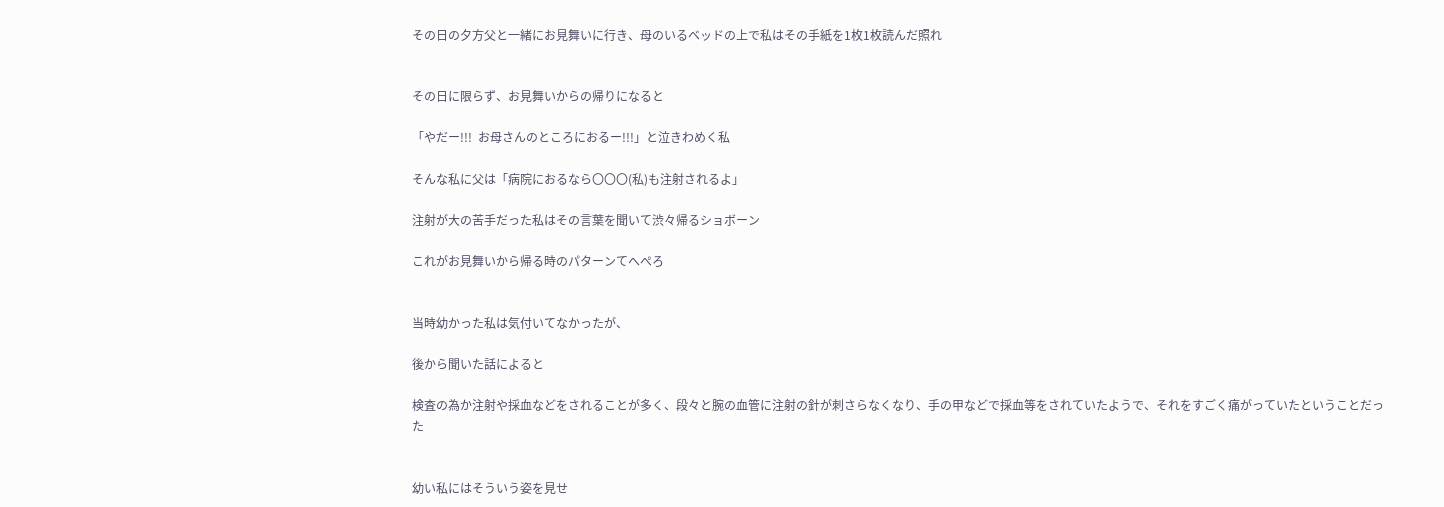その日の夕方父と一緒にお見舞いに行き、母のいるベッドの上で私はその手紙を1枚1枚読んだ照れ


その日に限らず、お見舞いからの帰りになると

「やだー!!!  お母さんのところにおるー!!!」と泣きわめく私

そんな私に父は「病院におるなら〇〇〇(私)も注射されるよ」

注射が大の苦手だった私はその言葉を聞いて渋々帰るショボーン

これがお見舞いから帰る時のパターンてへぺろ


当時幼かった私は気付いてなかったが、

後から聞いた話によると

検査の為か注射や採血などをされることが多く、段々と腕の血管に注射の針が刺さらなくなり、手の甲などで採血等をされていたようで、それをすごく痛がっていたということだった


幼い私にはそういう姿を見せ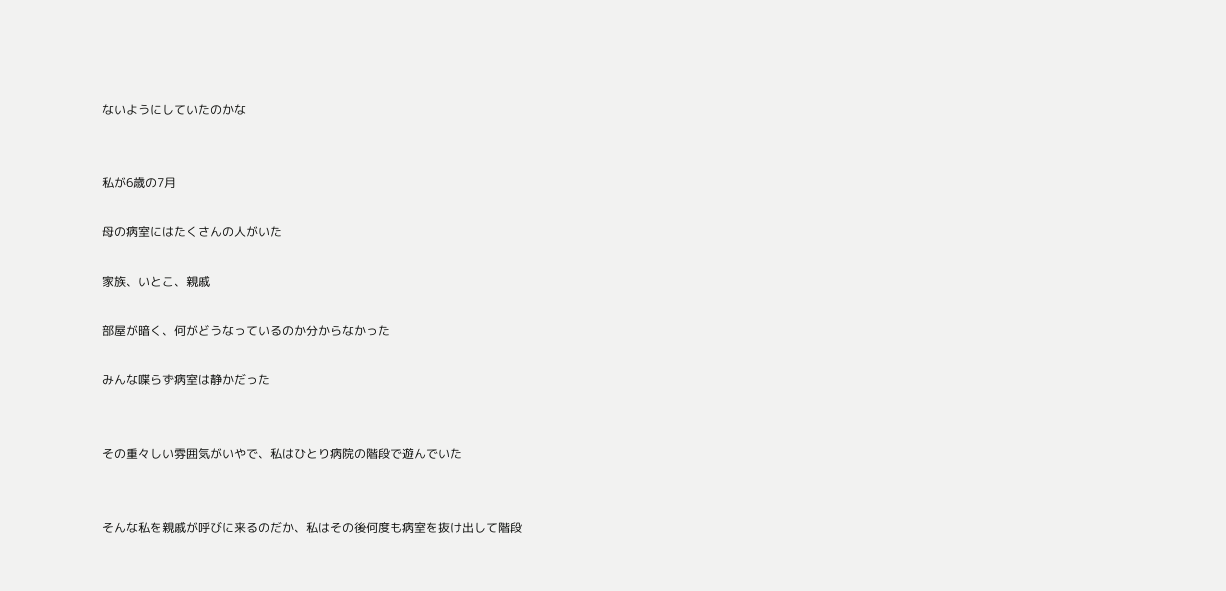ないようにしていたのかな


私が6歳の7月

母の病室にはたくさんの人がいた

家族、いとこ、親戚

部屋が暗く、何がどうなっているのか分からなかった

みんな喋らず病室は静かだった


その重々しい雰囲気がいやで、私はひとり病院の階段で遊んでいた


そんな私を親戚が呼びに来るのだか、私はその後何度も病室を抜け出して階段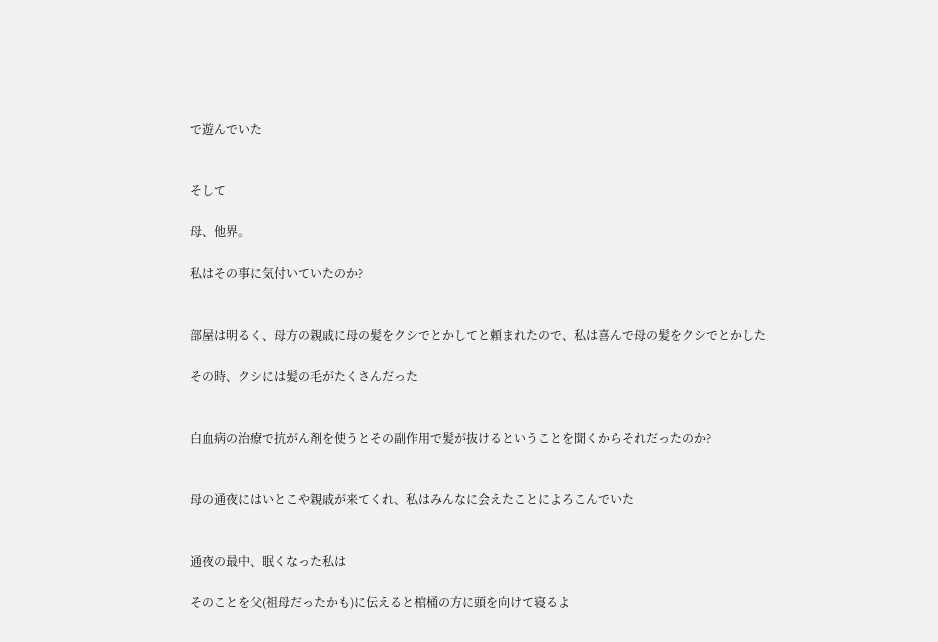で遊んでいた


そして

母、他界。

私はその事に気付いていたのか?


部屋は明るく、母方の親戚に母の髪をクシでとかしてと頼まれたので、私は喜んで母の髪をクシでとかした

その時、クシには髪の毛がたくさんだった


白血病の治療で抗がん剤を使うとその副作用で髪が抜けるということを聞くからそれだったのか?


母の通夜にはいとこや親戚が来てくれ、私はみんなに会えたことによろこんでいた


通夜の最中、眠くなった私は

そのことを父(祖母だったかも)に伝えると棺桶の方に頭を向けて寝るよ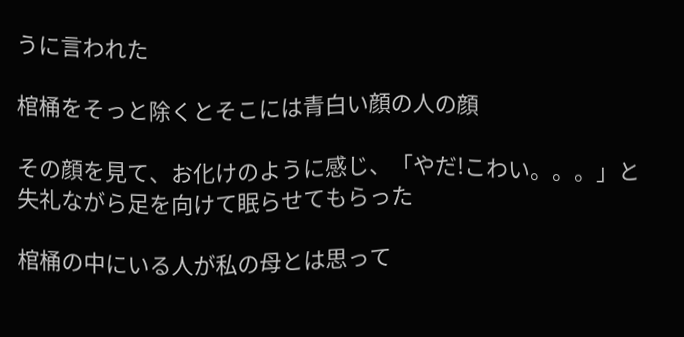うに言われた

棺桶をそっと除くとそこには青白い顔の人の顔

その顔を見て、お化けのように感じ、「やだ!こわい。。。」と失礼ながら足を向けて眠らせてもらった

棺桶の中にいる人が私の母とは思って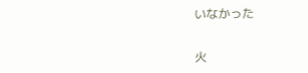いなかった


火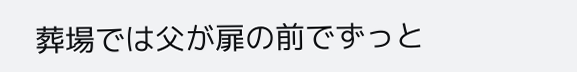葬場では父が扉の前でずっと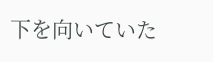下を向いていた